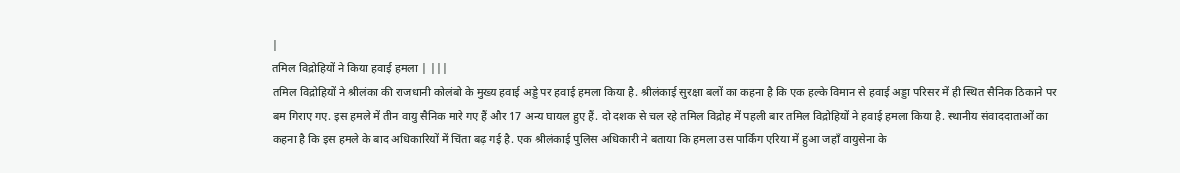|
तमिल विद्रोहियों ने किया हवाई हमला | |||
तमिल विद्रोहियों ने श्रीलंका की राजधानी कोलंबो के मुख्य हवाई अड्डे पर हवाई हमला किया है. श्रीलंकाई सुरक्षा बलों का कहना है कि एक हल्के विमान से हवाई अड्डा परिसर में ही स्थित सैनिक ठिकाने पर बम गिराए गए. इस हमले में तीन वायु सैनिक मारे गए हैं और 17 अन्य घायल हुए हैं. दो दशक से चल रहे तमिल विद्रोह में पहली बार तमिल विद्रोहियों ने हवाई हमला किया है. स्थानीय संवाददाताओं का कहना है कि इस हमले के बाद अधिकारियों में चिंता बढ़ गई है. एक श्रीलंकाई पुलिस अधिकारी ने बताया कि हमला उस पार्किंग एरिया में हुआ जहाँ वायुसेना के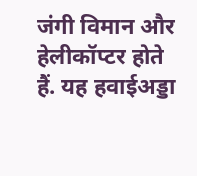जंगी विमान और हेलीकॉप्टर होते हैं. यह हवाईअड्डा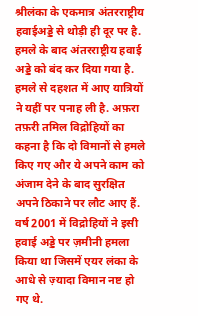श्रीलंका के एकमात्र अंतरराष्ट्रीय हवाईअड्डे से थोड़ी ही दूर पर है. हमले के बाद अंतरराष्ट्रीय हवाई अड्डे को बंद कर दिया गया है. हमले से दहशत में आए यात्रियों ने यहीं पर पनाह ली है. अफ़रा तफ़री तमिल विद्रोहियों का कहना है कि दो विमानों से हमले किए गए और ये अपने काम को अंजाम देने के बाद सुरक्षित अपने ठिकाने पर लौट आए हैं. वर्ष 2001 में विद्रोहियों ने इसी हवाई अड्डे पर ज़मीनी हमला किया था जिसमें एयर लंका के आधे से ज़्यादा विमान नष्ट हो गए थे.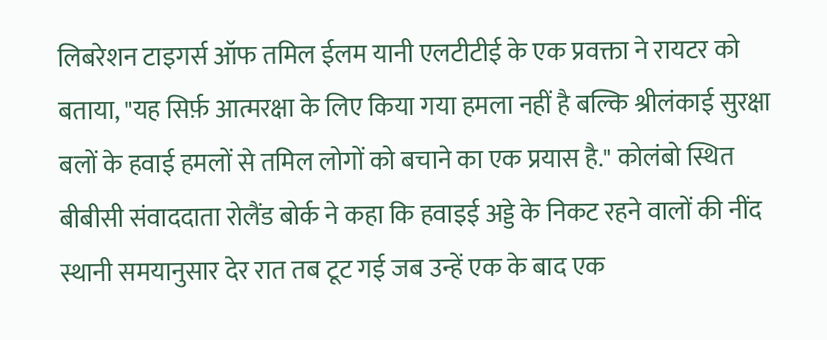लिबरेशन टाइगर्स ऑफ तमिल ईलम यानी एलटीटीई के एक प्रवक्ता ने रायटर को बताया, "यह सिर्फ़ आत्मरक्षा के लिए किया गया हमला नहीं है बल्कि श्रीलंकाई सुरक्षा बलों के हवाई हमलों से तमिल लोगों को बचाने का एक प्रयास है." कोलंबो स्थित बीबीसी संवाददाता रोलैंड बोर्क ने कहा कि हवाइई अड्डे के निकट रहने वालों की नींद स्थानी समयानुसार देर रात तब टूट गई जब उन्हें एक के बाद एक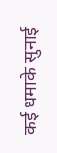कई धमाके सुनाई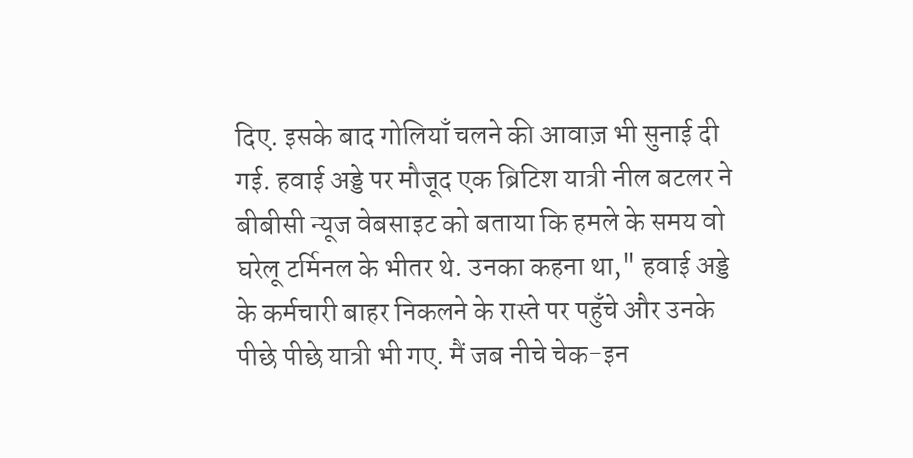दिए. इसके बाद गोलियाँ चलने की आवाज़ भी सुनाई दी गई. हवाई अड्डे पर मौजूद एक ब्रिटिश यात्री नील बटलर ने बीबीसी न्यूज वेबसाइट को बताया कि हमले के समय वो घरेलू टर्मिनल के भीतर थे. उनका कहना था," हवाई अड्डे के कर्मचारी बाहर निकलने के रास्ते पर पहुँचे और उनके पीछे पीछे यात्री भी गए. मैं जब नीचे चेक-इन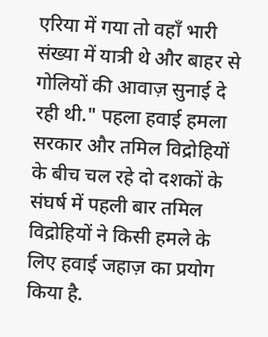एरिया में गया तो वहाँ भारी संख्या में यात्री थे और बाहर से गोलियों की आवाज़ सुनाई दे रही थी." पहला हवाई हमला सरकार और तमिल विद्रोहियों के बीच चल रहे दो दशकों के संघर्ष में पहली बार तमिल विद्रोहियों ने किसी हमले के लिए हवाई जहाज़ का प्रयोग किया है.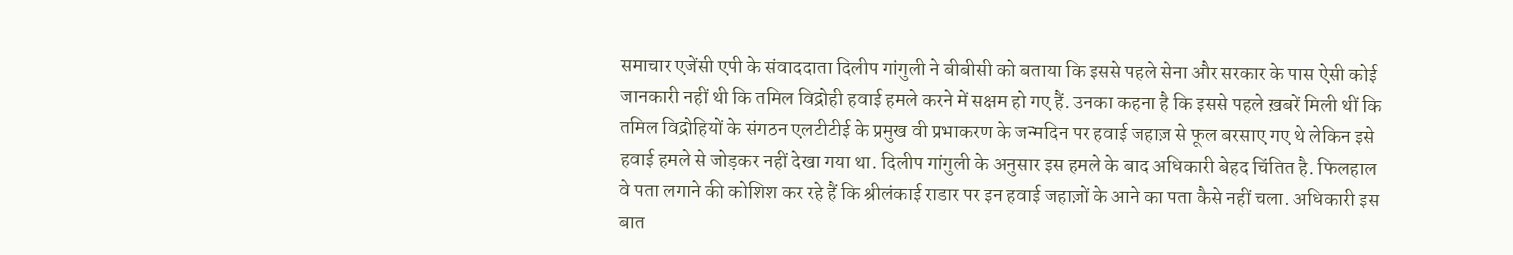समाचार एजेंसी एपी के संवाददाता दिलीप गांगुली ने बीबीसी को बताया कि इससे पहले सेना और सरकार के पास ऐसी कोई जानकारी नहीं थी कि तमिल विद्रोही हवाई हमले करने में सक्षम हो गए हैं. उनका कहना है कि इससे पहले ख़बरें मिली थीं कि तमिल विद्रोहियों के संगठन एलटीटीई के प्रमुख वी प्रभाकरण के जन्मदिन पर हवाई जहाज़ से फूल बरसाए गए थे लेकिन इसे हवाई हमले से जोड़कर नहीं देखा गया था. दिलीप गांगुली के अनुसार इस हमले के बाद अधिकारी बेहद चिंतित है. फिलहाल वे पता लगाने की कोशिश कर रहे हैं कि श्रीलंकाई राडार पर इन हवाई जहाज़ों के आने का पता कैसे नहीं चला. अधिकारी इस बात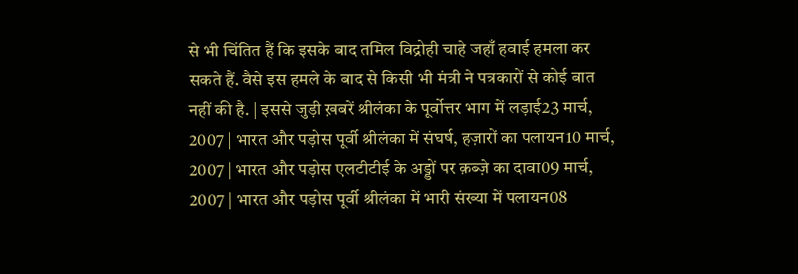से भी चिंतित हैं कि इसके बाद तमिल विद्रोही चाहे जहाँ हवाई हमला कर सकते हैं. वैसे इस हमले के बाद से किसी भी मंत्री ने पत्रकारों से कोई बात नहीं की है. | इससे जुड़ी ख़बरें श्रीलंका के पूर्वोत्तर भाग में लड़ाई23 मार्च, 2007 | भारत और पड़ोस पूर्वी श्रीलंका में संघर्ष, हज़ारों का पलायन10 मार्च, 2007 | भारत और पड़ोस एलटीटीई के अड्डों पर क़ब्ज़े का दावा09 मार्च, 2007 | भारत और पड़ोस पूर्वी श्रीलंका में भारी संख्या में पलायन08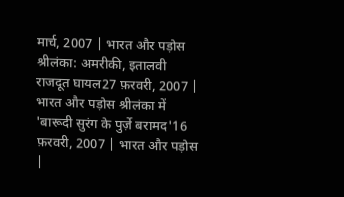मार्च, 2007 | भारत और पड़ोस श्रीलंका: अमरीकी, इतालवी राजदूत घायल27 फ़रवरी, 2007 | भारत और पड़ोस श्रीलंका में 'बारूदी सुरंग के पुर्ज़े बरामद'16 फ़रवरी, 2007 | भारत और पड़ोस |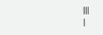|||
|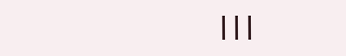|||